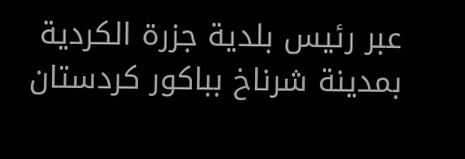عبر رئيس بلدية جزرة الكردية بمدينة شرناخ بباكور كردستان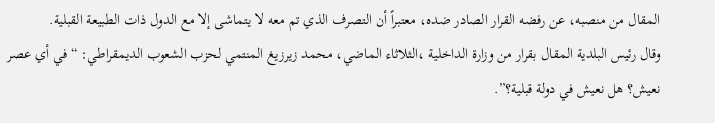المقال من منصبه، عن رفضه القرار الصادر ضده، معتبراً أن التصرف الذي تم معه لا يتماشى إلا مع الدول ذات الطبيعة القبلية.
وقال رئيس البلدية المقال بقرار من وزارة الداخلية ،الثلاثاء الماضي، محمد زيرزيغ المنتمي لحزب الشعوب الديمقراطي: “في أي عصر نعيش؟ هل نعيش في دولة قبلية؟”.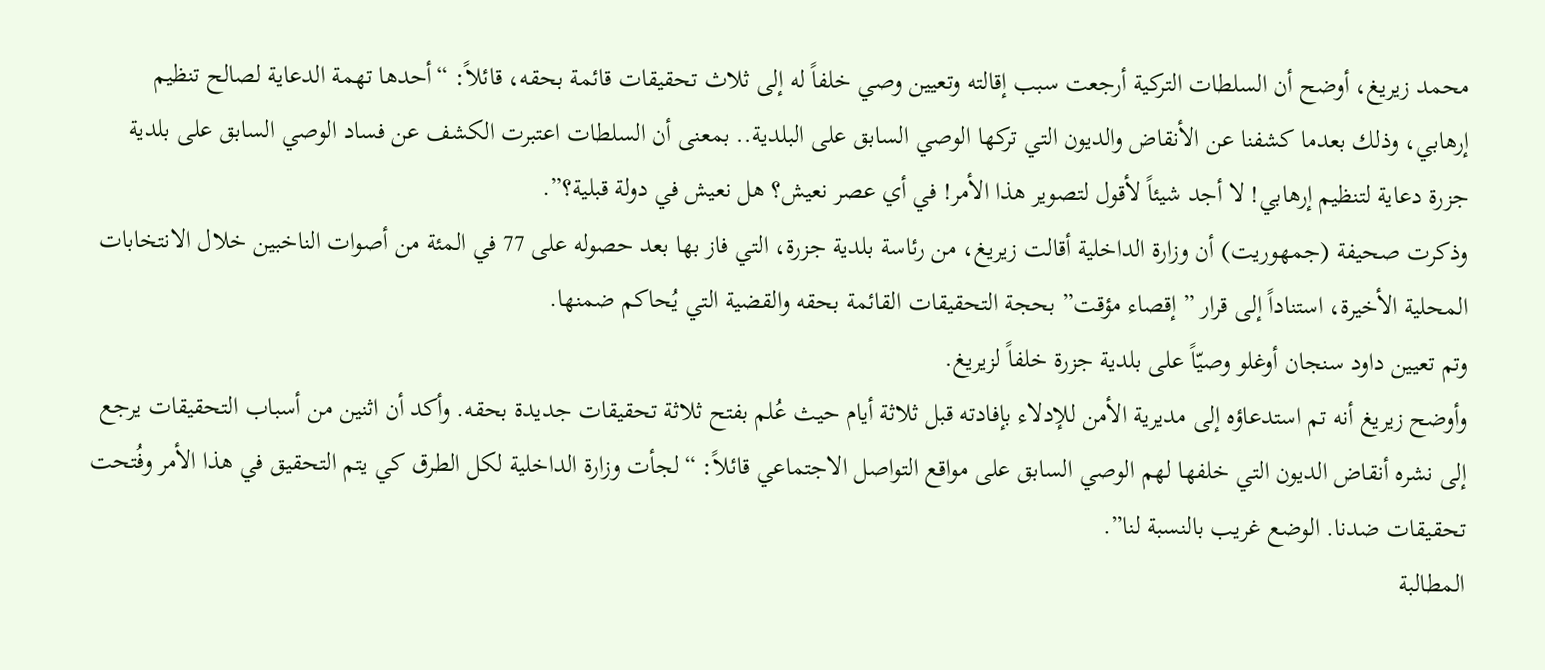محمد زيريغ، أوضح أن السلطات التركية أرجعت سبب إقالته وتعيين وصي خلفاً له إلى ثلاث تحقيقات قائمة بحقه، قائلاً: “أحدها تهمة الدعاية لصالح تنظيم إرهابي، وذلك بعدما كشفنا عن الأنقاض والديون التي تركها الوصي السابق على البلدية.. بمعنى أن السلطات اعتبرت الكشف عن فساد الوصي السابق على بلدية جزرة دعاية لتنظيم إرهابي! لا أجد شيئاً لأقول لتصوير هذا الأمر! في أي عصر نعيش؟ هل نعيش في دولة قبلية؟”.
وذكرت صحيفة (جمهوريت) أن وزارة الداخلية أقالت زيريغ، من رئاسة بلدية جزرة، التي فاز بها بعد حصوله على 77 في المئة من أصوات الناخبين خلال الانتخابات المحلية الأخيرة، استناداً إلى قرار ” إقصاء مؤقت” بحجة التحقيقات القائمة بحقه والقضية التي يُحاكم ضمنها.
وتم تعيين داود سنجان أوغلو وصيّاً على بلدية جزرة خلفاً لزيريغ.
وأوضح زيريغ أنه تم استدعاؤه إلى مديرية الأمن للإدلاء بإفادته قبل ثلاثة أيام حيث عُلم بفتح ثلاثة تحقيقات جديدة بحقه. وأكد أن اثنين من أسباب التحقيقات يرجع إلى نشره أنقاض الديون التي خلفها لهم الوصي السابق على مواقع التواصل الاجتماعي قائلاً: “لجأت وزارة الداخلية لكل الطرق كي يتم التحقيق في هذا الأمر وفُتحت تحقيقات ضدنا. الوضع غريب بالنسبة لنا”.
المطالبة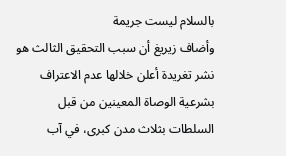بالسلام ليست جريمة
وأضاف زيريغ أن سبب التحقيق الثالث هو نشر تغريدة أعلن خلالها عدم الاعتراف بشرعية الوصاة المعينين من قبل السلطات بثلاث مدن كبرى، في آب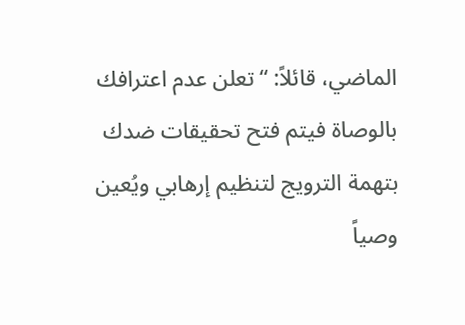الماضي، قائلاً: “تعلن عدم اعترافك بالوصاة فيتم فتح تحقيقات ضدك بتهمة الترويج لتنظيم إرهابي ويُعين وصياً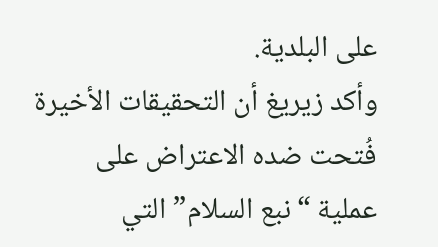على البلدية.
وأكد زيريغ أن التحقيقات الأخيرة فُتحت ضده الاعتراض على عملية “نبع السلام” التي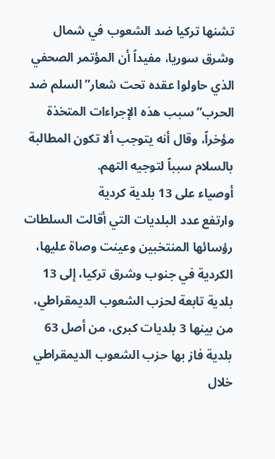تشنها تركيا ضد الشعوب في شمال وشرق سوريا، مفيداً أن المؤتمر الصحفي الذي حاولوا عقده تحت شعار” السلم ضد الحرب” سبب هذه الإجراءات المتخذة مؤخراً، وقال أنه يتوجب ألا تكون المطالبة بالسلام سبباً لتوجيه التهم.
أوصياء على 13 بلدية كردية
وارتفع عدد البلديات التي أقالت السلطات رؤسائها المنتخبين وعينت وصاة عليها، الكردية في جنوب وشرق تركيا، إلى 13 بلدية تابعة لحزب الشعوب الديمقراطي، من بينها 3 بلديات كبرى، من أصل 63 بلدية فاز بها حزب الشعوب الديمقراطي خلال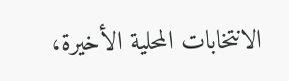الانتخابات المحلية الأخيرة،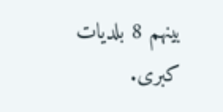بينهم 8 بلديات كبرى.